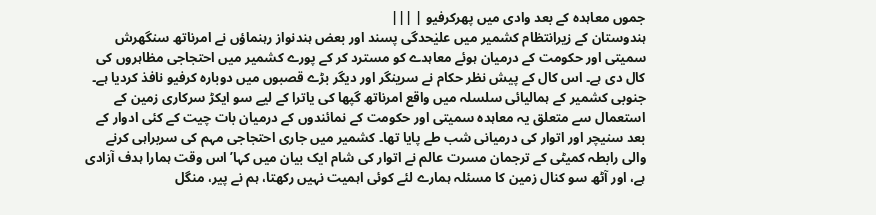جموں معاہدہ کے بعد وادی میں پھرکرفیو | |||
ہندوستان کے زیرانتظام کشمیر میں علیٰحدگی پسند اور بعض ہندنواز رہنماؤں نے امرناتھ سنگھرش سمیتی اور حکومت کے درمیان ہوئے معاہدے کو مسترد کر کے پورے کشمیر میں احتجاجی مظاہروں کی کال دی ہے۔ اس کال کے پیش نظر حکام نے سرینگر اور دیگر بڑے قصبوں میں دوبارہ کرفیو نافذ کردیا ہے۔ جنوبی کشمیر کے ہمالیائی سلسلہ میں واقع امرناتھ گپھا کی یاترا کے لیے سو ایکڑ سرکاری زمین کے استعمال سے متعلق یہ معاہدہ سمیتی اور حکومت کے نمائندوں کے درمیان بات چیت کے کئی ادوار کے بعد سنیچر اور اتوار کی درمیانی شب طے پایا تھا۔ کشمیر میں جاری احتجاجی مہم کی سربراہی کرنے والی رابطہ کمیٹی کے ترجمان مسرت عالم نے اتوار کی شام ایک بیان میں کہا’ اس وقت ہمارا ہدف آزادی ہے، اور آٹھ سو کنال زمین کا مسئلہ ہمارے لئے کوئی اہمیت نہیں رکھتا، ہم نے پیر، منگل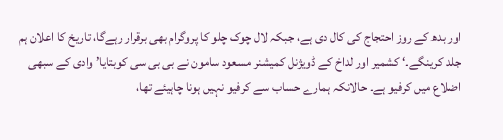اور بدھ کے روز احتجاج کی کال دی ہے، جبکہ لال چوک چلو کا پروگرام بھی برقرار رہےگا، تاریخ کا اعلان ہم جلد کرینگے۔‘ کشمیر اور لداخ کے ڈویژنل کمیشنر مسعود سامون نے بی بی سی کوبتایا’ وادی کے سبھی اضلاع میں کرفیو ہے۔ حالانکہ ہمارے حساب سے کرفیو نہیں ہونا چاہیئے تھا،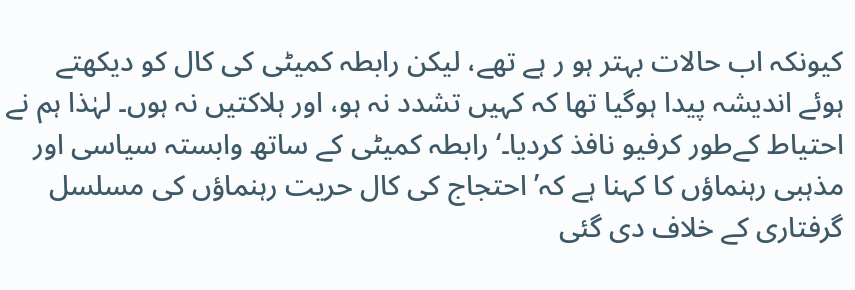کیونکہ اب حالات بہتر ہو ر ہے تھے، لیکن رابطہ کمیٹی کی کال کو دیکھتے ہوئے اندیشہ پیدا ہوگیا تھا کہ کہیں تشدد نہ ہو، اور ہلاکتیں نہ ہوں۔ لہٰذا ہم نے احتیاط کےطور کرفیو نافذ کردیا۔‘ رابطہ کمیٹی کے ساتھ وابستہ سیاسی اور مذہبی رہنماؤں کا کہنا ہے کہ’ احتجاج کی کال حریت رہنماؤں کی مسلسل گرفتاری کے خلاف دی گئی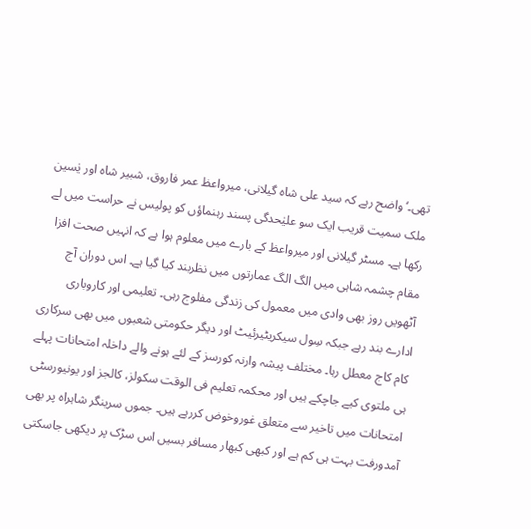تھی۔‘ واضح رہے کہ سید علی شاہ گیلانی، میرواعظ عمر فاروق، شبیر شاہ اور یٰسین ملک سمیت قریب ایک سو علیٰحدگی پسند رہنماؤں کو پولیس نے حراست میں لے رکھا ہے۔ مسٹر گیلانی اور میرواعظ کے بارے میں معلوم ہوا ہے کہ انہیں صحت افزا مقام چشمہ شاہی میں الگ الگ عمارتوں میں نظربند کیا گیا ہے۔ اس دوران آج آٹھویں روز بھی وادی میں معمول کی زندگی مفلوج رہی۔ تعلیمی اور کاروباری ادارے بند رہے جبکہ سِول سیکریٹیرئیٹ اور دیگر حکومتی شعبوں میں بھی سرکاری کام کاج معطل رہا۔ مختلف پیشہ وارنہ کورسز کے لئے ہونے والے داخلہ امتحانات پہلے ہی ملتوی کیے جاچکے ہیں اور محکمہ تعلیم فی الوقت سکولز، کالجز اور یونیورسٹی امتحانات میں تاخیر سے متعلق غوروخوض کررہے ہیں۔ جموں سرینگر شاہراہ پر بھی آمدورفت بہت ہی کم ہے اور کبھی کبھار مسافر بسیں اس سڑک پر دیکھی جاسکتی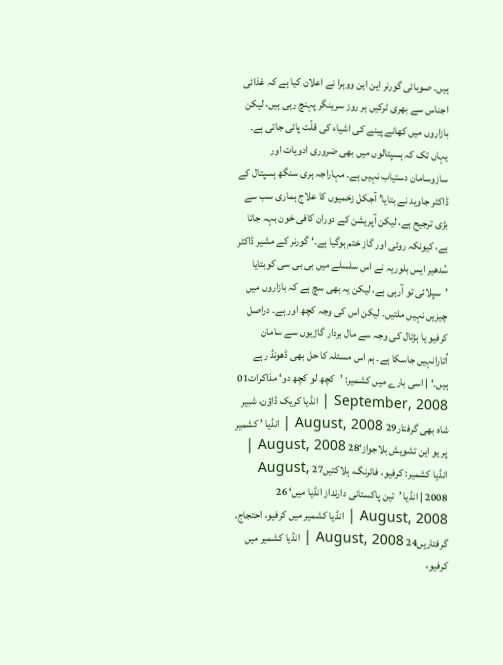ہیں۔ صوبائی گورنر این این ووہرا نے اعلان کیا ہے کہ غذائی اجناس سے بھری ٹرکیں ہر روز سرینگر پہنچ رہی ہیں، لیکن بازاروں میں کھانے پینے کی اشیاء کی قلّت پائی جاتی ہے۔ یہاں تک کہ ہسپتالوں میں بھی ضروری ادویات اور سازوسامان دستیاب نہیں ہے۔ مہاراجہ ہری سنگھ ہسپتال کے ڈاکٹر جاوید نے بتایا’ آجکل زخمیوں کا علاج ہماری سب سے بڑی ترجیح ہے، لیکن آپریشن کے دوران کافی خون بہہ جاتا ہے، کیونکہ روئی اور گاز ختم ہوگیا ہے۔‘ گورنر کے مشیر ڈاکٹر سُدھیر ایس بلوریہ نے اس سلسلے میں بی بی سی کوبتایا ’سپلائی تو آرہی ہے، لیکن یہ بھی سچ ہے کہ بازاروں میں چیزیں نہیں ملتیں۔ لیکن اس کی وجہ کچھ اور ہے۔ دراصل کرفیو یا ہڑتال کی وجہ سے مال بردار گاڑیوں سے سامان اُتارانہیں جاسکا ہے۔ ہم اس مسئلہ کا حل بھی ڈھونڈ رہے ہیں۔‘ | اسی بارے میں کشمیر: ’کچھ لو کچھ دو‘ مذاکرات01 September, 2008 | انڈیا کریک ڈاؤن، شبیر شاہ بھی گرفتار29 August, 2008 | انڈیا ’ کشمیر پر یو این تشویش بلاجواز‘28 August, 2008 | انڈیا کشمیر: کرفیو، فائرنگ، ہلاکتیں27 August, 2008 | انڈیا ’تین پاکستانی دارنداز انڈيا میں‘ 26 August, 2008 | انڈیا کشمیر میں کرفیو، احتجاج، گرفتاریں24 August, 2008 | انڈیا کشمیر میں کرفیو،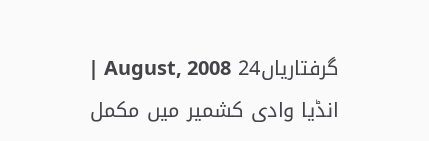گرفتاریاں24 August, 2008 | انڈیا وادی کشمیر میں مکمل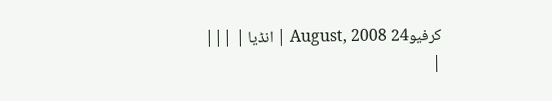کرفیو24 August, 2008 | انڈیا | |||
|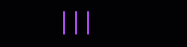|||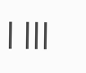| |||